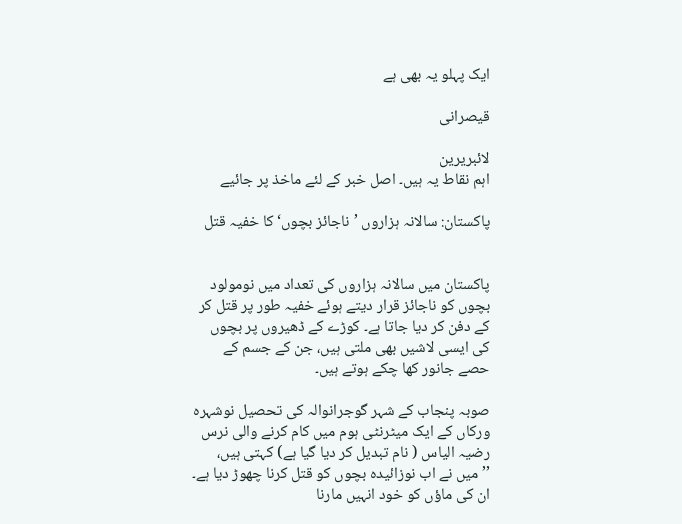ایک پہلو یہ بھی ہے

قیصرانی

لائبریرین
اہم نقاط یہ ہیں۔ اصل خبر کے لئے ماخذ پر جائیے

پاکستان: سالانہ ہزاروں ’ناجائز بچوں‘ کا خفیہ قتل


پاکستان میں سالانہ ہزاروں کی تعداد میں نومولود بچوں کو ناجائز قرار دیتے ہوئے خفیہ طور پر قتل کر کے دفن کر دیا جاتا ہے۔ کوڑے کے ڈھیروں پر بچوں کی ایسی لاشیں بھی ملتی ہیں، جن کے جسم کے حصے جانور کھا چکے ہوتے ہیں۔

صوبہ پنجاب کے شہر گوجرانوالہ کی تحصیل نوشہرہ ورکاں کے ایک میٹرنٹی ہوم میں کام کرنے والی نرس رضیہ الیاس ( نام تبدیل کر دیا گیا ہے) کہتی ہیں، ’’میں نے اب نوزائیدہ بچوں کو قتل کرنا چھوڑ دیا ہے۔ ان کی ماؤں کو خود انہیں مارنا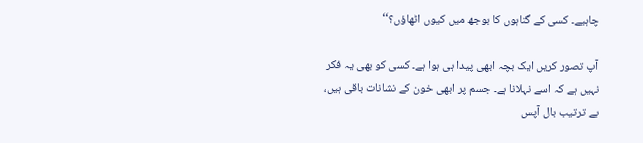چاہیے۔ کسی کے گناہوں کا بوجھ میں کیوں اٹھاؤں؟‘‘

آپ تصور کریں ایک بچہ ابھی پیدا ہی ہوا ہے۔ کسی کو بھی یہ فکر نہیں ہے کہ اسے نہلانا ہے۔ جسم پر ابھی خون کے نشانات باقی ہیں، بے ترتیب بال آپس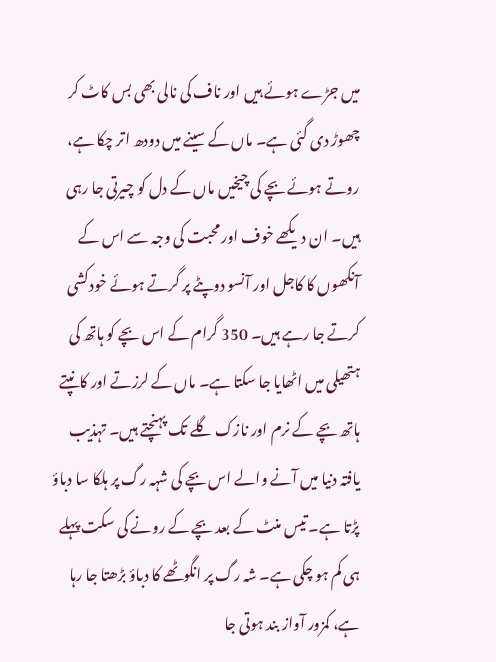میں جڑے ہوئے ہیں اور ناف کی نالی بھی بس کاٹ کر چھوڑ دی گئی ہے۔ ماں کے سینے میں دودھ اتر چکا ہے، روتے ہوئے بچے کی چیخیں ماں کے دل کو چیرتی جا رہی ہیں۔ ان دیکھے خوف اور محبت کی وجہ سے اس کے آنکھوں کا کاجل اور آنسو دوپٹے پر گرتے ہوئے خودکشی کرتے جا رہے ہیں۔ 350 گرام کے اس بچے کو ہاتھ کی ہتھیلی میں اٹھایا جا سکتا ہے۔ ماں کے لرزتے اور کانپتے ہاتھ بچے کے نرم اور نازک گلے تک پہنچتے ہیں۔ تہذیب یافتہ دنیا میں آنے والے اس بچے کی شہہ رگ پر ہلکا سا دباؤ پڑتا ہے۔ تیس منٹ کے بعد بچے کے رونے کی سکت پہلے ہی کم ہو چکی ہے۔ شہ رگ پر انگوٹھے کا دباؤ بڑھتا جا رہا ہے، کمزور آواز بند ہوتی جا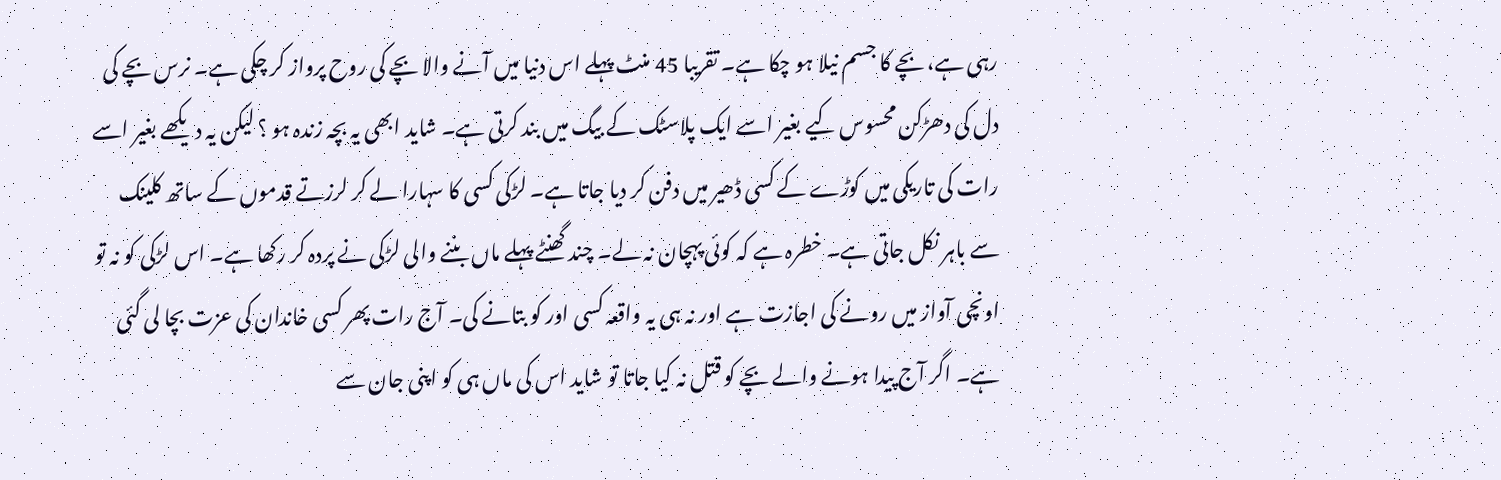رہی ہے، بچے کا جسم نیلا ہو چکا ہے۔ تقریبا 45 منٹ پہلے اس دنیا میں آنے والا بچے کی روح پرواز کر چکی ہے۔ نرس بچے کی دل کی دھڑکن محسوس کیے بغیر اسے ایک پلاسٹک کے بیگ میں بند کرتی ہے۔ شاید ابھی یہ بچہ زندہ ہو ؟ لیکن یہ دیکھے بغیر اسے رات کی تاریکی میں کوڑے کے کسی ڈھیر میں دفن کر دیا جاتا ہے۔ لڑکی کسی کا سہارا لے کر لرزتے قدموں کے ساتھ کلینک سے باہر نکل جاتی ہے۔ خطرہ ہے کہ کوئی پہچان نہ لے۔ چند گھنٹے پہلے ماں بننے والی لڑکی نے پردہ کر رکھا ہے۔ اس لڑکی کو نہ تو اونچی آواز میں رونے کی اجازت ہے اور نہ ہی یہ واقعہ کسی اور کو بتانے کی۔ آج رات پھر کسی خاندان کی عزت بچا لی گئی ہے۔ اگر آج پیدا ہونے والے بچے کو قتل نہ کیا جاتا تو شاید اس کی ماں ہی کو اپنی جان سے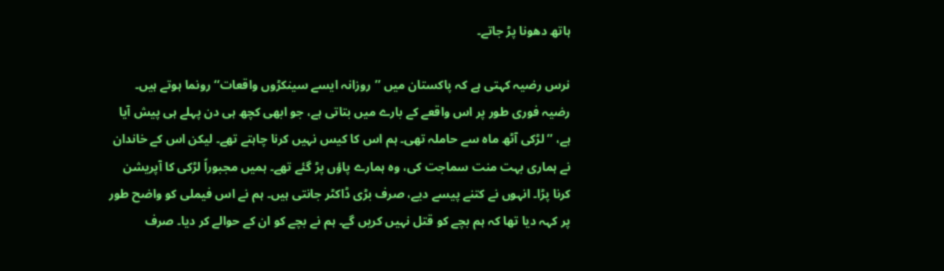ہاتھ دھونا پڑ جاتے۔

نرس رضیہ کہتی ہے کہ پاکستان میں ’’روزانہ ایسے سینکڑوں واقعات‘‘ رونما ہوتے ہیں۔ رضیہ فوری طور پر اس واقعے کے بارے میں بتاتی ہے، جو ابھی کچھ ہی دن پہلے ہی پیش آیا ہے، ’’لڑکی آٹھ ماہ سے حاملہ تھی۔ ہم اس کا کیس نہیں کرنا چاہتے تھے۔ لیکن اس کے خاندان نے ہماری بہت منت سماجت کی، وہ ہمارے پاؤں پڑ گئے تھے۔ ہمیں مجبوراً لڑکی کا آپریشن کرنا پڑا۔ انہوں نے کتنے پیسے دیے، صرف بڑی ڈاکٹر جانتی ہیں۔ ہم نے اس فیملی کو واضح طور پر کہہ دیا تھا کہ ہم بچے کو قتل نہیں کریں گے۔ ہم نے بچے کو ان کے حوالے کر دیا۔ صرف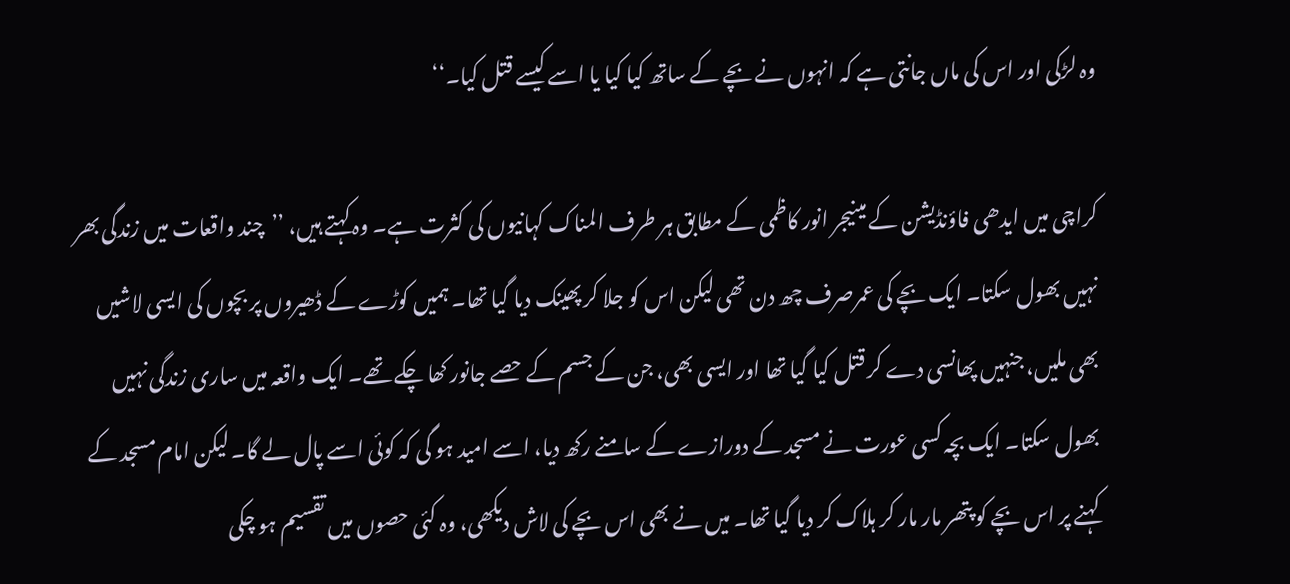وہ لڑکی اور اس کی ماں جانتی ہے کہ انہوں نے بچے کے ساتھ کیا کیا یا اسے کیسے قتل کیا۔‘‘

کراچی میں ایدھی فاؤنڈیشن کے مینیجر انور کاظمی کے مطابق ہر طرف المناک کہانیوں کی کثرت ہے۔ وہ کہتے ہیں، ’’چند واقعات میں زندگی بھر نہیں بھول سکتا۔ ایک بچے کی عمرصرف چھ دن تھی لیکن اس کو جلا کر پھینک دیا گیا تھا۔ ہمیں کوڑے کے ڈھیروں پر بچوں کی ایسی لاشیں بھی ملیں، جنہیں پھانسی دے کر قتل کیا گیا تھا اور ایسی بھی، جن کے جسم کے حصے جانور کھا چکے تھے۔ ایک واقعہ میں ساری زندگی نہیں بھول سکتا۔ ایک بچہ کسی عورت نے مسجد کے دورازے کے سامنے رکھ دیا، اسے امید ہو گی کہ کوئی اسے پال لے گا۔ لیکن امام مسجد کے کہنے پر اس بچے کو پتھر مار مار کر ہلاک کر دیا گیا تھا۔ میں نے بھی اس بچے کی لاش دیکھی، وہ کئی حصوں میں تقسیم ہو چکی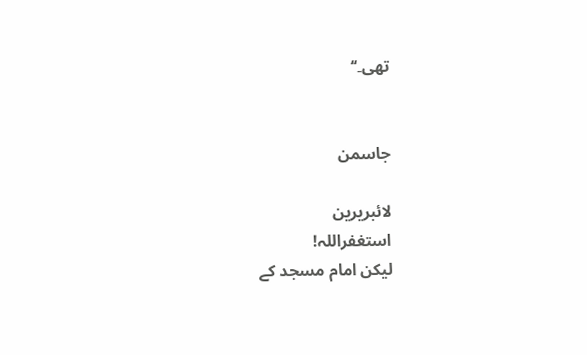تھی۔‘‘


جاسمن

لائبریرین
استغفراللہ!
لیکن امام مسجد کے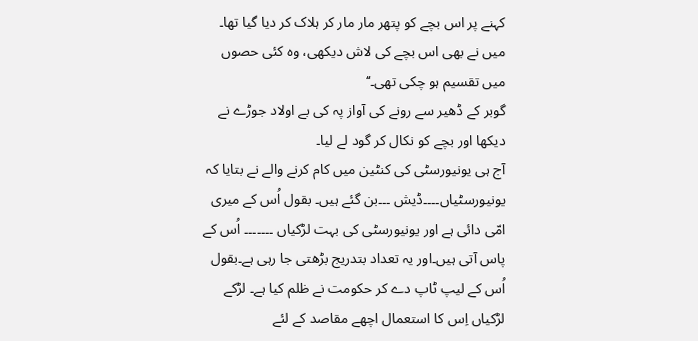کہنے پر اس بچے کو پتھر مار مار کر ہلاک کر دیا گیا تھا۔ میں نے بھی اس بچے کی لاش دیکھی، وہ کئی حصوں میں تقسیم ہو چکی تھی۔‘‘
گوبر کے ڈھیر سے رونے کی آواز پہ کی بے اولاد جوڑے نے دیکھا اور بچے کو نکال کر گود لے لیا۔
آج ہی یونیورسٹی کی کنٹین میں کام کرنے والے نے بتایا کہ یونیورسٹیاں۔۔۔۔ڈیش ۔۔۔بن گئے ہیں۔ بقول اُس کے میری امّی دائی ہے اور یونیورسٹی کی بہت لڑکیاں ۔۔۔۔۔۔۔ اُس کے پاس آتی ہیں۔اور یہ تعداد بتدریج بڑھتی جا رہی ہے۔بقول اُس کے لیپ ٹاپ دے کر حکومت نے ظلم کیا ہے۔ لڑکے لڑکیاں اِس کا استعمال اچھے مقاصد کے لئے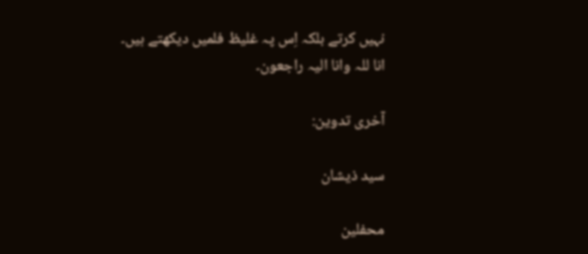نہیں کرتے بلکہ اِس پہ غلیظ فلمیں دیکھتے ہیں۔
انا للہ وانا الیہ راجعون۔

آخری تدوین:

سید ذیشان

محفلین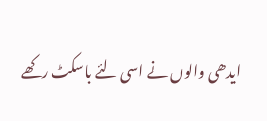ایدھی والوں نے اسی لئے باسکٹ رکھے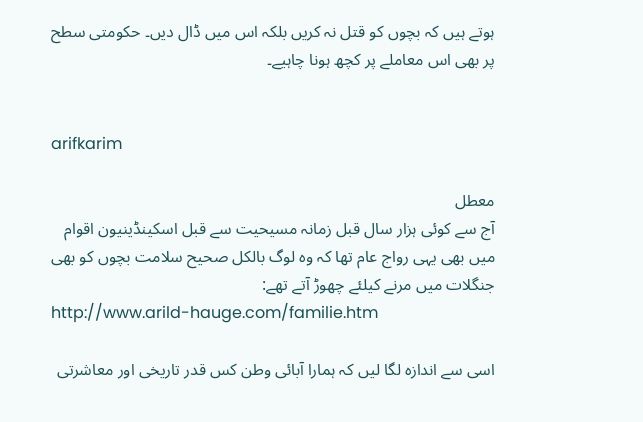ہوتے ہیں کہ بچوں کو قتل نہ کریں بلکہ اس میں ڈال دیں۔ حکومتی سطح پر بھی اس معاملے پر کچھ ہونا چاہیے۔


arifkarim

معطل
آج سے کوئی ہزار سال قبل زمانہ مسیحیت سے قبل اسکینڈینیون اقوام میں بھی یہی رواج عام تھا کہ وہ لوگ بالکل صحیح سلامت بچوں کو بھی جنگلات میں مرنے کیلئے چھوڑ آتے تھے:
http://www.arild-hauge.com/familie.htm

اسی سے اندازہ لگا لیں کہ ہمارا آبائی وطن کس قدر تاریخی اور معاشرتی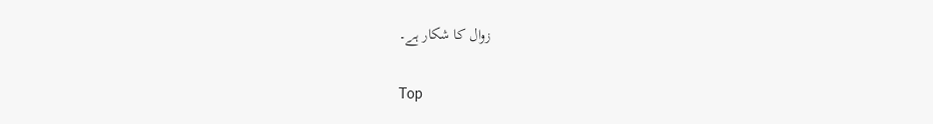زوال کا شکار ہے۔

Top